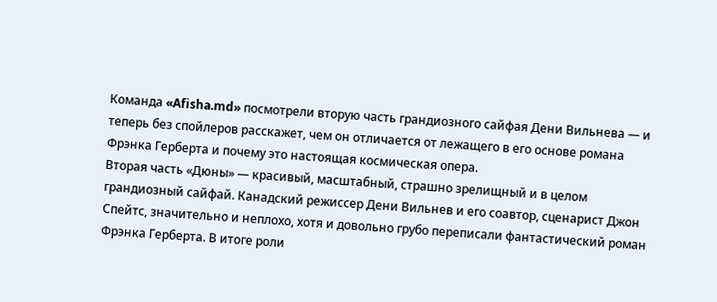Команда «Afisha.md» посмотрели вторую часть грандиозного сайфая Дени Вильнева — и теперь без спойлеров расскажет, чем он отличается от лежащего в его основе романа Фрэнка Герберта и почему это настоящая космическая опера.
Вторая часть «Дюны» — красивый, масштабный, страшно зрелищный и в целом грандиозный сайфай. Канадский режиссер Дени Вильнев и его соавтор, сценарист Джон Спейтс, значительно и неплохо, хотя и довольно грубо переписали фантастический роман Фрэнка Герберта. В итоге роли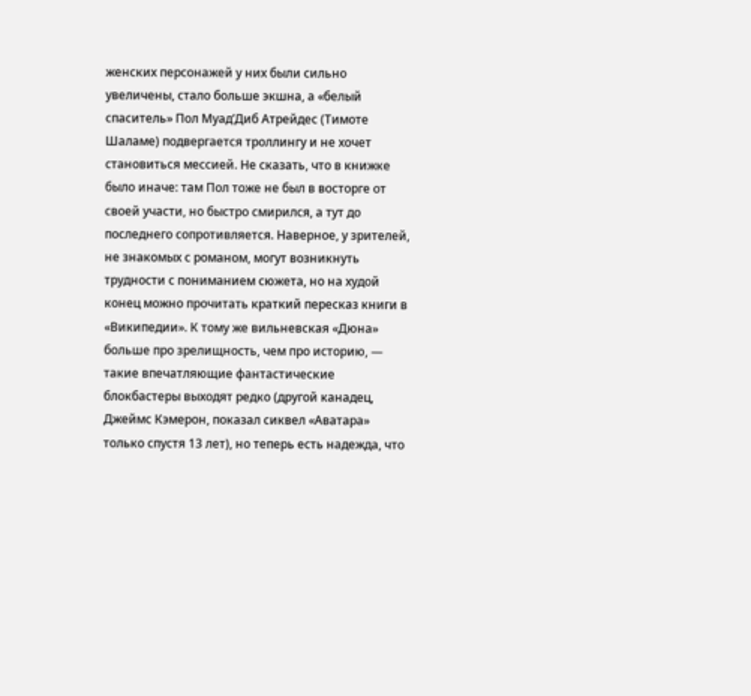женских персонажей у них были сильно увеличены, стало больше экшна, а «белый спаситель» Пол Муад’Диб Атрейдес (Тимоте Шаламе) подвергается троллингу и не хочет становиться мессией. Не сказать, что в книжке было иначе: там Пол тоже не был в восторге от своей участи, но быстро смирился, а тут до последнего сопротивляется. Наверное, у зрителей, не знакомых с романом, могут возникнуть трудности с пониманием сюжета, но на худой конец можно прочитать краткий пересказ книги в «Википедии». К тому же вильневская «Дюна» больше про зрелищность, чем про историю, — такие впечатляющие фантастические блокбастеры выходят редко (другой канадец, Джеймс Кэмерон, показал сиквел «Аватара» только спустя 13 лет), но теперь есть надежда, что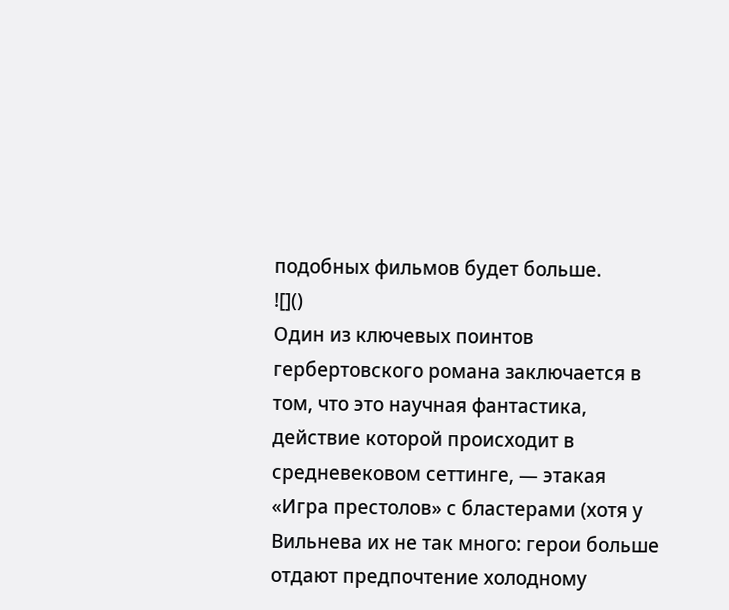подобных фильмов будет больше.
![]()
Один из ключевых поинтов гербертовского романа заключается в том, что это научная фантастика, действие которой происходит в средневековом сеттинге, — этакая «Игра престолов» с бластерами (хотя у Вильнева их не так много: герои больше отдают предпочтение холодному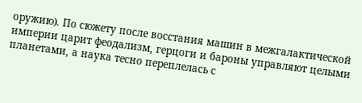оружию). По сюжету после восстания машин в межгалактической империи царит феодализм, герцоги и бароны управляют целыми планетами, а наука тесно переплелась с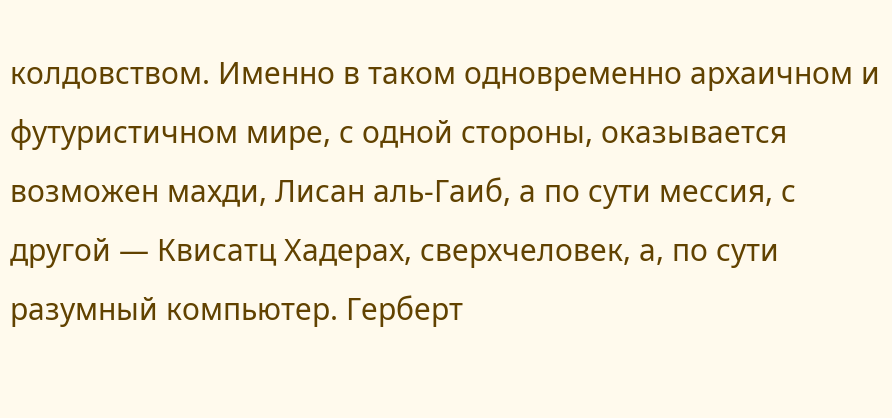колдовством. Именно в таком одновременно архаичном и футуристичном мире, с одной стороны, оказывается возможен махди, Лисан аль-Гаиб, а по сути мессия, с другой — Квисатц Хадерах, сверхчеловек, а, по сути разумный компьютер. Герберт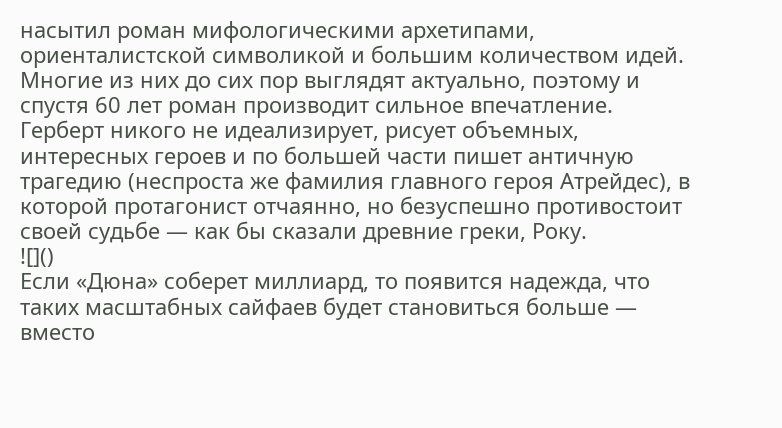насытил роман мифологическими архетипами, ориенталистской символикой и большим количеством идей.
Многие из них до сих пор выглядят актуально, поэтому и спустя 60 лет роман производит сильное впечатление. Герберт никого не идеализирует, рисует объемных, интересных героев и по большей части пишет античную трагедию (неспроста же фамилия главного героя Атрейдес), в которой протагонист отчаянно, но безуспешно противостоит своей судьбе — как бы сказали древние греки, Року.
![]()
Если «Дюна» соберет миллиард, то появится надежда, что таких масштабных сайфаев будет становиться больше — вместо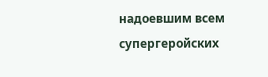надоевшим всем супергеройских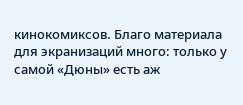кинокомиксов. Благо материала для экранизаций много: только у самой «Дюны» есть аж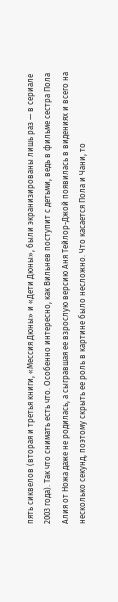пять сиквелов (вторая и третья книги, «Мессия Дюны» и «Дети Дюны», были экранизированы лишь раз — в сериале 2003 года). Так что снимать есть что. Особенно интересно, как Вильнев поступит с детьми, ведь в фильме сестра Пола Алия от Ножа даже не родилась, а сыгравшая ее взрослую версию Аня Тейлор-Джой появилась в видениях и всего на несколько секунд, поэтому скрыть ее роль в картине было несложно. Что касается Пола и Чани, то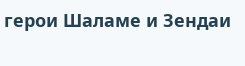герои Шаламе и Зендаи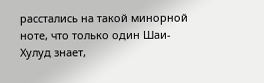расстались на такой минорной ноте, что только один Шаи-Хулуд знает,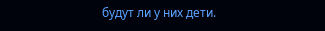будут ли у них дети.